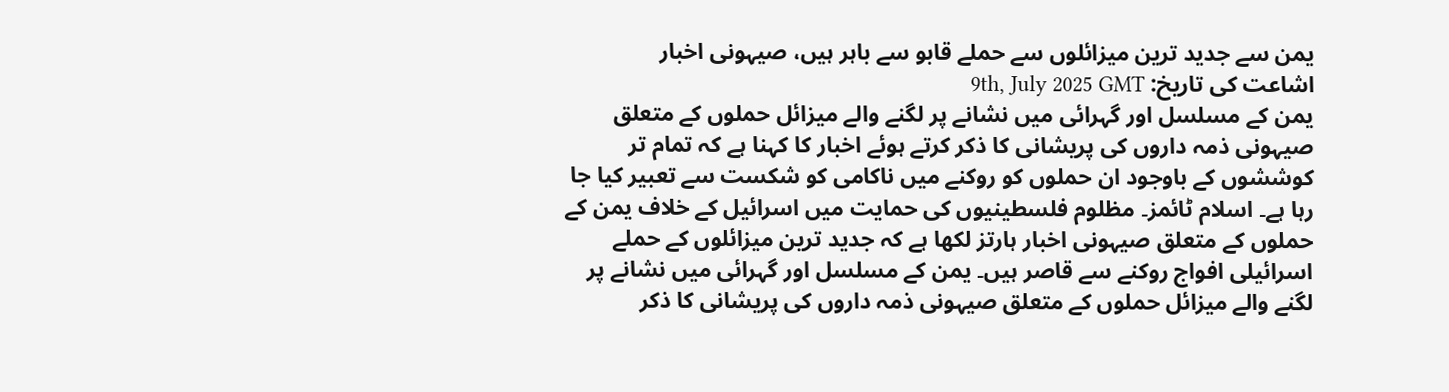یمن سے جدید ترین میزائلوں سے حملے قابو سے باہر ہیں، صیہونی اخبار
اشاعت کی تاریخ: 9th, July 2025 GMT
یمن کے مسلسل اور گہرائی میں نشانے پر لگنے والے میزائل حملوں کے متعلق صیہونی ذمہ داروں کی پریشانی کا ذکر کرتے ہوئے اخبار کا کہنا ہے کہ تمام تر کوششوں کے باوجود ان حملوں کو روکنے میں ناکامی کو شکست سے تعبیر کیا جا رہا ہے۔ اسلام ٹائمز۔ مظلوم فلسطینیوں کی حمایت میں اسرائیل کے خلاف یمن کے حملوں کے متعلق صیہونی اخبار ہارتز لکھا ہے کہ جدید ترین میزائلوں کے حملے اسرائیلی افواج روکنے سے قاصر ہیں۔ یمن کے مسلسل اور گہرائی میں نشانے پر لگنے والے میزائل حملوں کے متعلق صیہونی ذمہ داروں کی پریشانی کا ذکر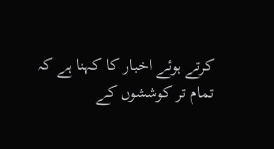کرتے ہوئے اخبار کا کہنا ہے کہ تمام تر کوششوں کے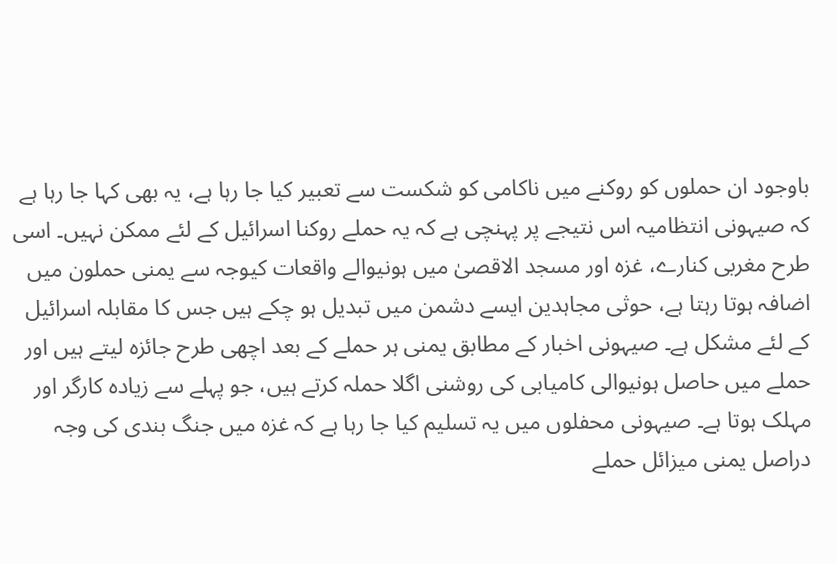باوجود ان حملوں کو روکنے میں ناکامی کو شکست سے تعبیر کیا جا رہا ہے، یہ بھی کہا جا رہا ہے کہ صیہونی انتظامیہ اس نتیجے پر پہنچی ہے کہ یہ حملے روکنا اسرائیل کے لئے ممکن نہیں۔ اسی طرح مغربی کنارے، غزہ اور مسجد الاقصیٰ میں ہونیوالے واقعات کیوجہ سے یمنی حملون میں اضافہ ہوتا رہتا ہے، حوثی مجاہدین ایسے دشمن میں تبدیل ہو چکے ہیں جس کا مقابلہ اسرائیل کے لئے مشکل ہے۔ صیہونی اخبار کے مطابق یمنی ہر حملے کے بعد اچھی طرح جائزہ لیتے ہیں اور حملے میں حاصل ہونیوالی کامیابی کی روشنی اگلا حملہ کرتے ہیں، جو پہلے سے زیادہ کارگر اور مہلک ہوتا ہے۔ صیہونی محفلوں میں یہ تسلیم کیا جا رہا ہے کہ غزہ میں جنگ بندی کی وجہ دراصل یمنی میزائل حملے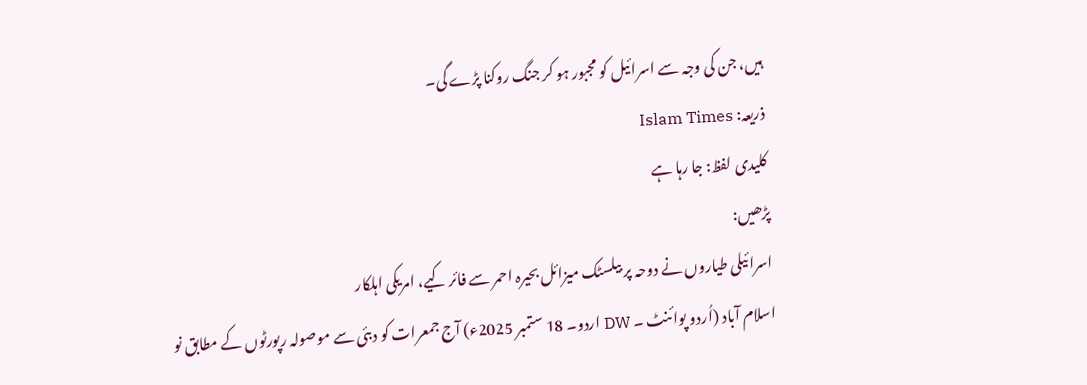ہیں، جن کی وجہ سے اسرائیل کو مجبور ہو کر جنگ روکنا پڑے گی۔
ذریعہ: Islam Times
کلیدی لفظ: جا رہا ہے
پڑھیں:
اسرائیلی طیاروں نے دوحہ پر بیلسٹک میزائل بحیرہ احمر سے فائر کیے، امریکی اہلکار
اسلام آباد (اُردو پوائنٹ ۔ DW اردو۔ 18 ستمبر 2025ء) آج جمعرات کو دبئی سے موصولہ رپورٹوں کے مطابق نو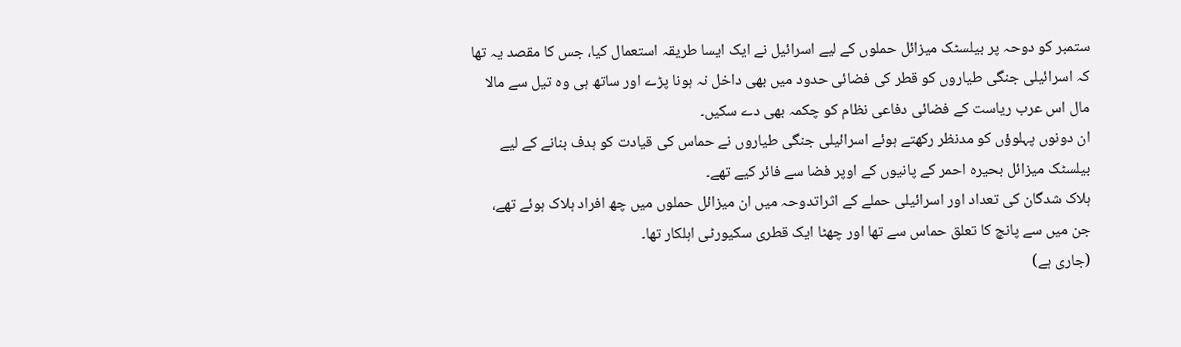ستمبر کو دوحہ پر بیلسٹک میزائل حملوں کے لیے اسرائیل نے ایک ایسا طریقہ استعمال کیا، جس کا مقصد یہ تھا کہ اسرائیلی جنگی طیاروں کو قطر کی فضائی حدود میں بھی داخل نہ ہونا پڑے اور ساتھ ہی وہ تیل سے مالا مال اس عرب ریاست کے فضائی دفاعی نظام کو چکمہ بھی دے سکیں۔
ان دونوں پہلوؤں کو مدنظر رکھتے ہوئے اسرائیلی جنگی طیاروں نے حماس کی قیادت کو ہدف بنانے کے لیے بیلسٹک میزائل بحیرہ احمر کے پانیوں کے اوپر فضا سے فائر کیے تھے۔
ہلاک شدگان کی تعداد اور اسرائیلی حملے کے اثراتدوحہ میں ان میزائل حملوں میں چھ افراد ہلاک ہوئے تھے، جن میں سے پانچ کا تعلق حماس سے تھا اور چھٹا ایک قطری سکیورٹی اہلکار تھا۔
(جاری ہے)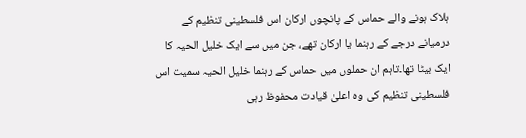ہلاک ہونے والے حماس کے پانچوں ارکان اس فلسطینی تنظیم کے درمیانے درجے کے رہنما یا ارکان تھے، جن میں سے ایک خلیل الحیہ کا ایک بیٹا تھا۔تاہم ان حملوں میں حماس کے رہنما خلیل الحیہ سمیت اس فلسطینی تنظیم کی وہ اعلیٰ قیادت محفوظ رہی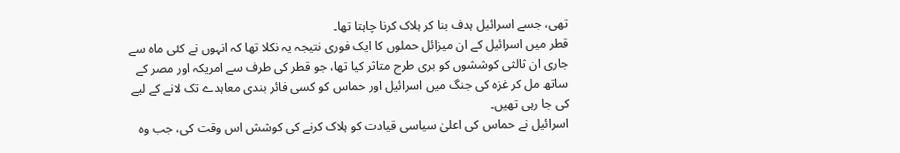تھی، جسے اسرائیل ہدف بنا کر ہلاک کرنا چاہتا تھا۔
قطر میں اسرائیل کے ان میزائل حملوں کا ایک فوری نتیجہ یہ نکلا تھا کہ انہوں نے کئی ماہ سے جاری ان ثالثی کوششوں کو بری طرح متاثر کیا تھا، جو قطر کی طرف سے امریکہ اور مصر کے ساتھ مل کر غزہ کی جنگ میں اسرائیل اور حماس کو کسی فائر بندی معاہدے تک لانے کے لیے کی جا رہی تھیں۔
اسرائیل نے حماس کی اعلیٰ سیاسی قیادت کو ہلاک کرنے کی کوشش اس وقت کی، جب وہ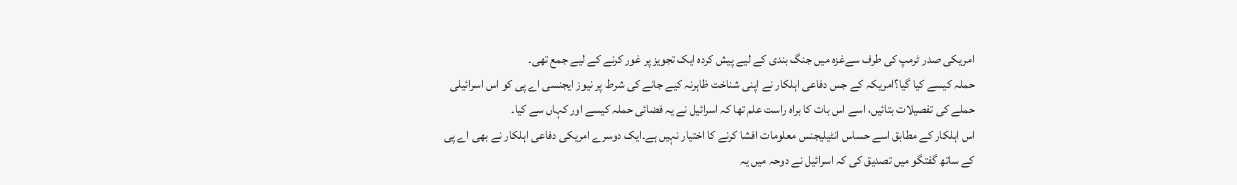امریکی صدر ٹرمپ کی طرف سےغزہ میں جنگ بندی کے لیے پیش کردہ ایک تجویز پر غور کرنے کے لیے جمع تھی۔
حملہ کیسے کیا گیا؟امریکہ کے جس دفاعی اہلکار نے اپنی شناخت ظاہرنہ کیے جانے کی شرط پر نیوز ایجنسی اے پی کو اس اسرائیلی حملے کی تفصیلات بتائیں، اسے اس بات کا براہ راست علم تھا کہ اسرائیل نے یہ فضائی حملہ کیسے اور کہاں سے کیا۔
اس اہلکار کے مطابق اسے حساس انٹیلیجنس معلومات افشا کرنے کا اختیار نہیں ہے۔ایک دوسرے امریکی دفاعی اہلکار نے بھی اے پی کے ساتھ گفتگو میں تصدیق کی کہ اسرائیل نے دوحہ میں یہ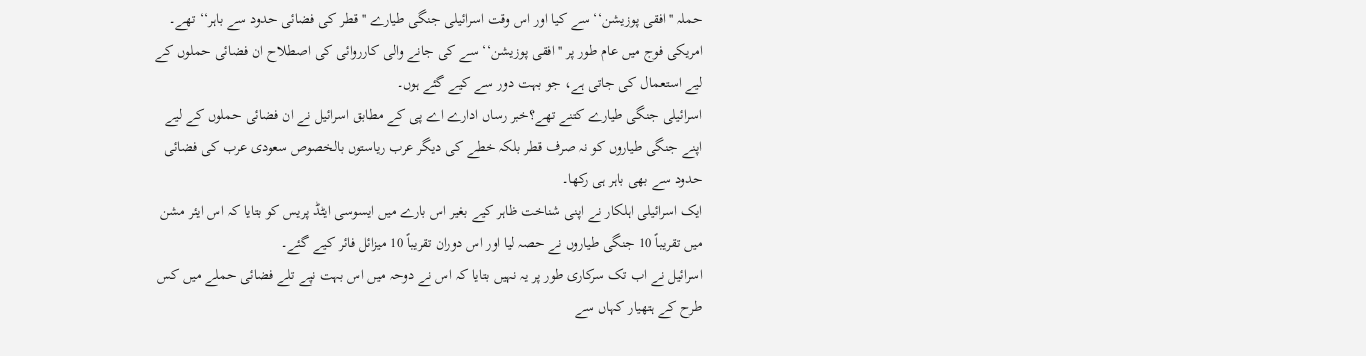حملہ ''افقی پوزیشن‘‘ سے کیا اور اس وقت اسرائیلی جنگی طیارے ''قطر کی فضائی حدود سے باہر‘‘ تھے۔
امریکی فوج میں عام طور پر ''افقی پوزیشن‘‘ سے کی جانے والی کارروائی کی اصطلاح ان فضائی حملوں کے لیے استعمال کی جاتی ہے، جو بہت دور سے کیے گئے ہوں۔
اسرائیلی جنگی طیارے کتنے تھے؟خبر رساں ادارے اے پی کے مطابق اسرائیل نے ان فضائی حملوں کے لیے اپنے جنگی طیاروں کو نہ صرف قطر بلکہ خطے کی دیگر عرب ریاستوں بالخصوص سعودی عرب کی فضائی حدود سے بھی باہر ہی رکھا۔
ایک اسرائیلی اہلکار نے اپنی شناخت ظاہر کیے بغیر اس بارے میں ایسوسی ایٹڈ پریس کو بتایا کہ اس ایئر مشن میں تقریباً 10 جنگی طیاروں نے حصہ لیا اور اس دوران تقریباً 10 میزائل فائر کیے گئے۔
اسرائیل نے اب تک سرکاری طور پر یہ نہیں بتایا کہ اس نے دوحہ میں اس بہت نپے تلے فضائی حملے میں کس طرح کے ہتھیار کہاں سے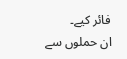فائر کیے۔
ان حملوں سے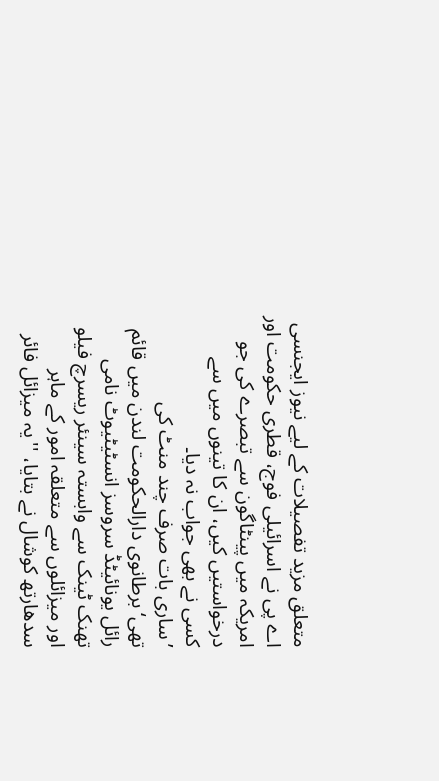متعلق مزید تفصیلات کے لیے نیوز ایجنسی اے پی نے اسرائیلی فوج، قطری حکومت اور امریکہ میں پینٹاگون سے تبصرے کی جو درخواستیں کیں، ان کا تینوں میں سے کسی نے بھی جواب نہ دیا۔
’ساری بات صرف چند منٹ کی تھی‘برطانوی دارالحکومت لندن میں قائم رائل یونائیٹڈ سروسز انسٹیٹیوٹ نامی تھنک ٹینک سے وابستہ سینئر ریسرچ فیلو اور میزائلوں سے متعلقہ امور کے ماہر سدھارتھ کوشال نے بتایا، ''یہ میزائل فائر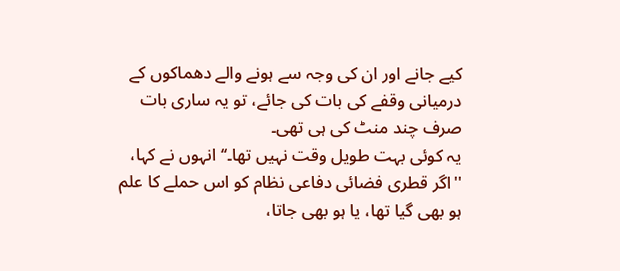کیے جانے اور ان کی وجہ سے ہونے والے دھماکوں کے درمیانی وقفے کی بات کی جائے، تو یہ ساری بات صرف چند منٹ کی ہی تھی۔
یہ کوئی بہت طویل وقت نہیں تھا۔‘‘انہوں نے کہا، ''اگر قطری فضائی دفاعی نظام کو اس حملے کا علم ہو بھی گیا تھا، یا ہو بھی جاتا،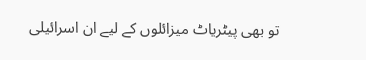تو بھی پیٹریاٹ میزائلوں کے لیے ان اسرائیلی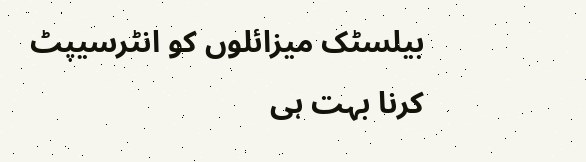بیلسٹک میزائلوں کو انٹرسیپٹ کرنا بہت ہی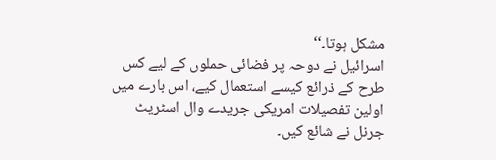مشکل ہوتا۔‘‘
اسرائیل نے دوحہ پر فضائی حملوں کے لیے کس طرح کے ذرائع کیسے استعمال کیے، اس بارے میں اولین تفصیلات امریکی جریدے وال اسٹریٹ جرنل نے شائع کیں۔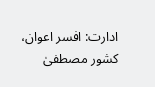ادارت: افسر اعوان، کشور مصطفیٰ